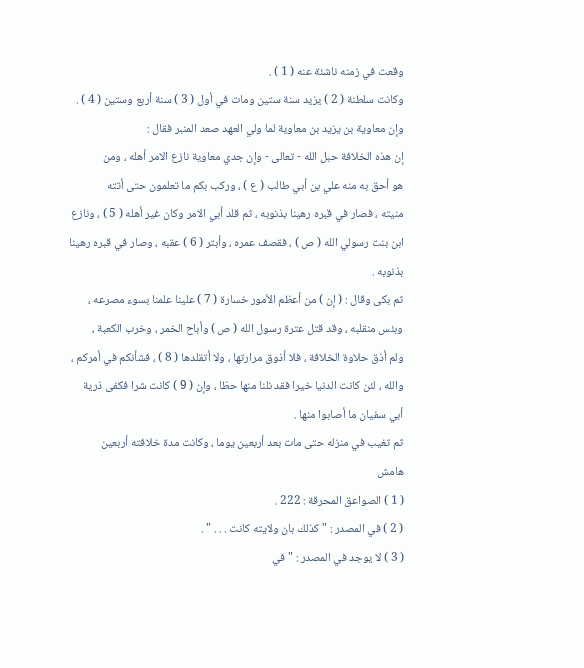وقعت في زمنه ناشئة عنه ( 1 ) .
وكانت سلطنة ( 2 ) يزيد سنة ستين ومات في أول ( 3 ) سنة أربع وستين ( 4 ) .
وإن معاوية بن يزيد بن معاوية لما ولي العهد صعد المنبر فقال :
إن هذه الخلافة حبل الله - تعالى - وإن جدي معاوية نازع الامر أهله ، ومن
هو أحق به منه علي بن أبي طالب ( ع ) ، وركب بكم ما تعلمون حتى أتته
منيته ، فصار في قبره رهينا بذنوبه ، ثم قلد أبي الامر وكان غير أهله ( 5 ) ، ونازع
ابن بنت رسولي الله ( ص ) ، فقصف عمره ، وأبتر ( 6 ) عقبه ، وصار في قبره رهينا
بذنوبه .
ثم بكى وقال : ( إن ) من أعظم الأمور خسارة ( 7 ) علينا علمنا بسوء مصرعه ،
وبئس منقلبه ، وقد قتل عترة رسول الله ( ص ) وأباح الخمر ، وخرب الكعبة ،
ولم أذق حلاوة الخلافة ، فلا أذوق مرارتها ، ولا أتقلدها ( 8 ) ، فشأنكم في أمركم ،
والله ، لئن كانت الدنيا خيرا فقد نلنا منها حظا ، وإن ( 9 ) كانت شرا فكفى ذرية
أبي سفيان ما أصابوا منها .
ثم تغيب في منزله حتى مات بعد أربعين يوما ، وكانت مدة خلافته أربعين
هامش
( 1 ) الصواعق المحرقة : 222 .
( 2 ) في المصدر : " كذلك بان ولايته كانت . . . " .
( 3 ) لا يوجد في المصدر : " في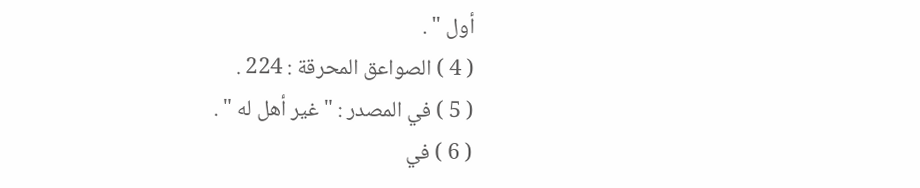أول " .
( 4 ) الصواعق المحرقة : 224 .
( 5 ) في المصدر : " غير أهل له " .
( 6 ) في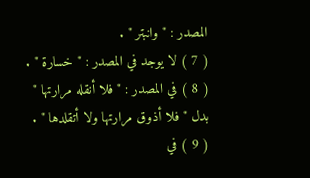المصدر : " وانبتر " .
( 7 ) لا يوجد في المصدر : " خسارة " .
( 8 ) في المصدر : " فلا أنقله مرارتها " بدل " فلا أذوق مرارتها ولا أتقلدها " .
( 9 ) في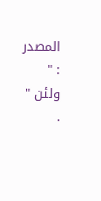المصدر : " ولئن " .